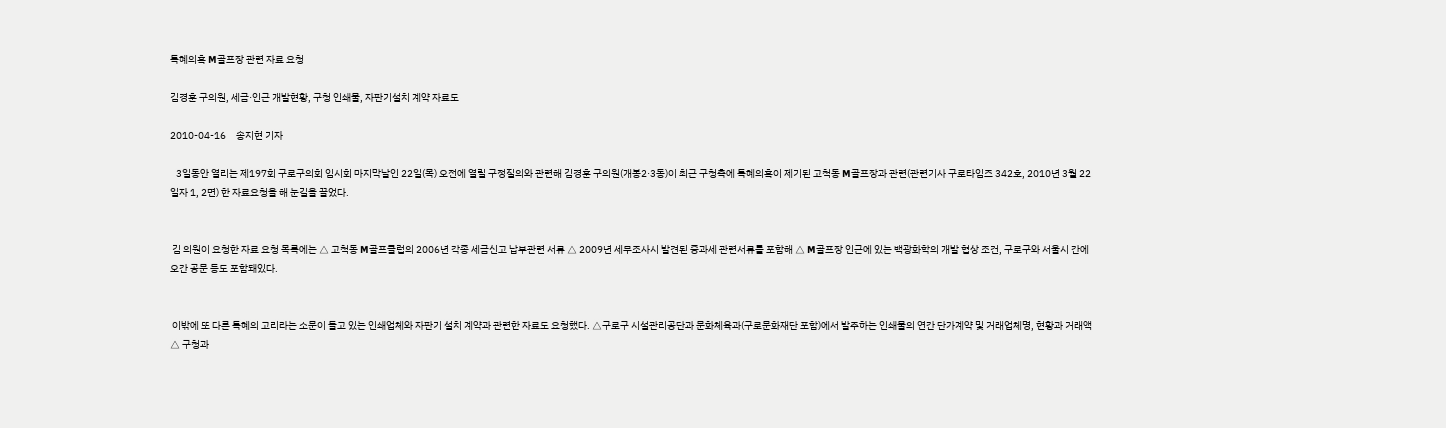특혜의혹 M골프장 관련 자료 요청

김경훈 구의원, 세금·인근 개발현황, 구청 인쇄물, 자판기설치 계약 자료도

2010-04-16     송지현 기자

   3일동안 열리는 제197회 구로구의회 임시회 마지막날인 22일(목) 오전에 열릴 구정질의와 관련해 김경훈 구의원(개봉2·3동)이 최근 구청측에 특혜의혹이 제기된 고척동 M골프장과 관련(관련기사 구로타임즈 342호, 2010년 3월 22일자 1, 2면) 한 자료요청을 해 눈길을 끌었다.


 김 의원이 요청한 자료 요청 목록에는 △ 고척동 M골프클럽의 2006년 각종 세금신고 납부관련 서류 △ 2009년 세무조사시 발견된 중과세 관련서류를 포함해 △ M골프장 인근에 있는 백광화학의 개발 협상 조건, 구로구와 서울시 간에 오간 공문 등도 포함돼있다.


 이밖에 또 다른 특혜의 고리라는 소문이 돌고 있는 인쇄업체와 자판기 설치 계약과 관련한 자료도 요청했다. △구로구 시설관리공단과 문화체육과(구로문화재단 포함)에서 발주하는 인쇄물의 연간 단가계약 및 거래업체명, 현황과 거래액 △ 구청과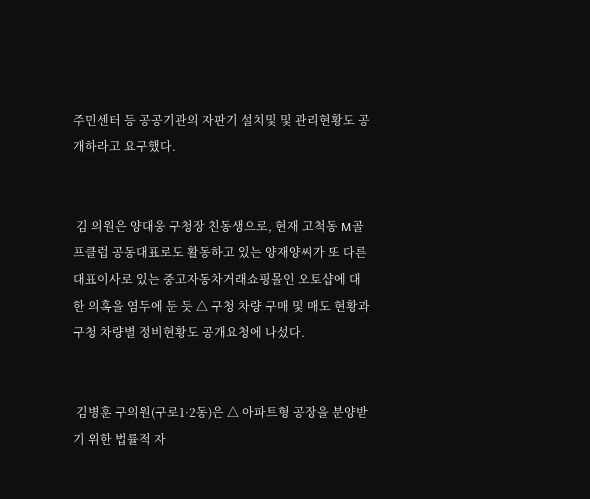주민센터 등 공공기관의 자판기 설치및 및 관리현황도 공개하라고 요구했다.


 김 의원은 양대웅 구청장 친동생으로, 현재 고척동 M골프클럽 공동대표로도 활동하고 있는 양재양씨가 또 다른 대표이사로 있는 중고자동차거래쇼핑몰인 오토샵에 대한 의혹을 염두에 둔 듯 △ 구청 차량 구매 및 매도 현황과 구청 차량별 정비현황도 공개요청에 나섰다.


 김병훈 구의원(구로1·2동)은 △ 아파트형 공장을 분양받기 위한 법률적 자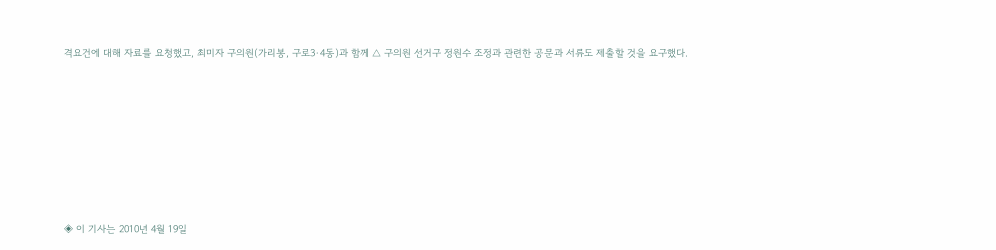격요건에 대해 자료를 요청했고, 최미자 구의원(가리봉, 구로3·4동)과 함께 △ 구의원 선거구 정원수 조정과 관련한 공문과 서류도 제출할 것을 요구했다.







◈ 이 기사는 2010년 4월 19일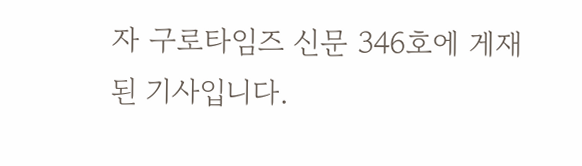자 구로타임즈 신문 346호에 게재된 기사입니다.